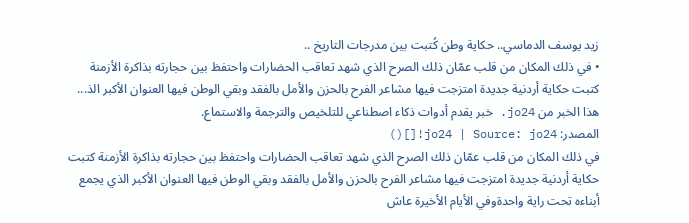زيد يوسف الدماسي.. حكاية وطن كُتبت بين مدرجات التاريخ ..
• في ذلك المكان من قلب عمّان ذلك الصرح الذي شهد تعاقب الحضارات واحتفظ بين حجارته بذاكرة الأزمنة كتبت حكاية أردنية جديدة امتزجت فيها مشاعر الفرح بالحزن والأمل بالفقد وبقي الوطن فيها العنوان الأكبر الذ...
هذا الخبر من jo24. خبر يقدم أدوات ذكاء اصطناعي للتلخيص والترجمة والاستماع.
المصدر: jo24 | Source: jo24![]()
في ذلك المكان من قلب عمّان ذلك الصرح الذي شهد تعاقب الحضارات واحتفظ بين حجارته بذاكرة الأزمنة كتبت حكاية أردنية جديدة امتزجت فيها مشاعر الفرح بالحزن والأمل بالفقد وبقي الوطن فيها العنوان الأكبر الذي يجمع أبناءه تحت راية واحدةوفي الأيام الأخيرة عاش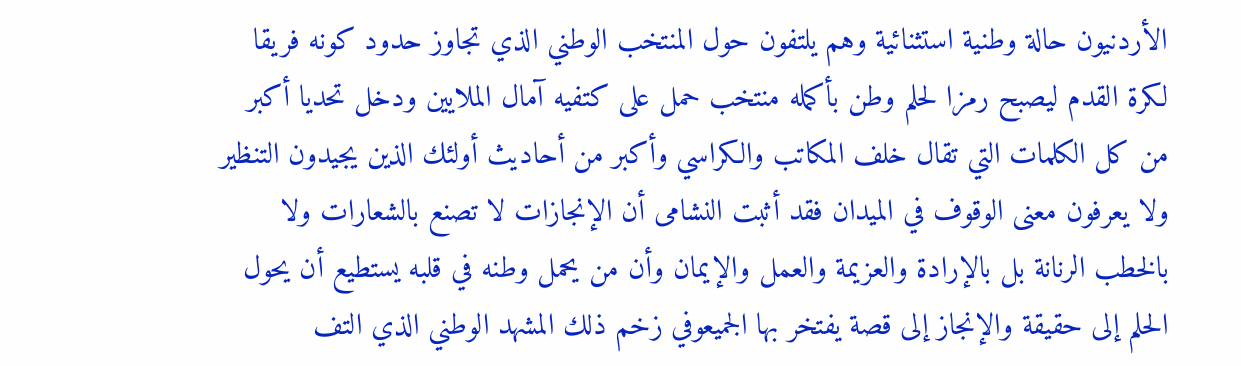الأردنيون حالة وطنية استثنائية وهم يلتفون حول المنتخب الوطني الذي تجاوز حدود كونه فريقا لكرة القدم ليصبح رمزا لحلم وطن بأكمله منتخب حمل على كتفيه آمال الملايين ودخل تحديا أكبر من كل الكلمات التي تقال خلف المكاتب والكراسي وأكبر من أحاديث أولئك الذين يجيدون التنظير ولا يعرفون معنى الوقوف في الميدان فقد أثبت النشامى أن الإنجازات لا تصنع بالشعارات ولا بالخطب الرنانة بل بالإرادة والعزيمة والعمل والإيمان وأن من يحمل وطنه في قلبه يستطيع أن يحول الحلم إلى حقيقة والإنجاز إلى قصة يفتخر بها الجميعوفي زخم ذلك المشهد الوطني الذي التف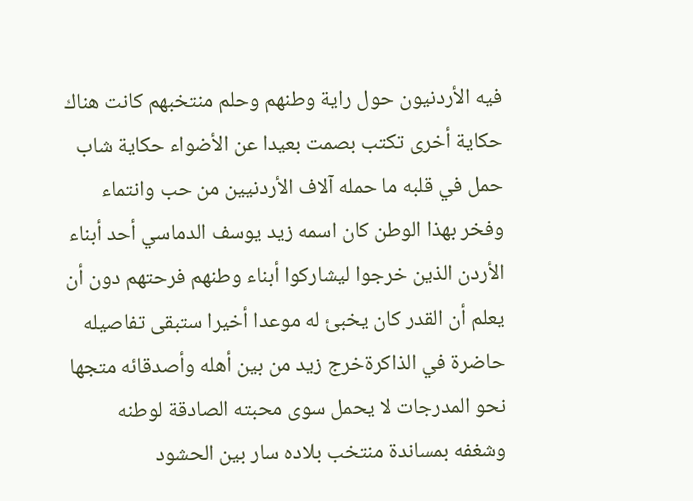فيه الأردنيون حول راية وطنهم وحلم منتخبهم كانت هناك حكاية أخرى تكتب بصمت بعيدا عن الأضواء حكاية شاب حمل في قلبه ما حمله آلاف الأردنيين من حب وانتماء وفخر بهذا الوطن كان اسمه زيد يوسف الدماسي أحد أبناء الأردن الذين خرجوا ليشاركوا أبناء وطنهم فرحتهم دون أن يعلم أن القدر كان يخبئ له موعدا أخيرا ستبقى تفاصيله حاضرة في الذاكرةخرج زيد من بين أهله وأصدقائه متجها نحو المدرجات لا يحمل سوى محبته الصادقة لوطنه وشغفه بمساندة منتخب بلاده سار بين الحشود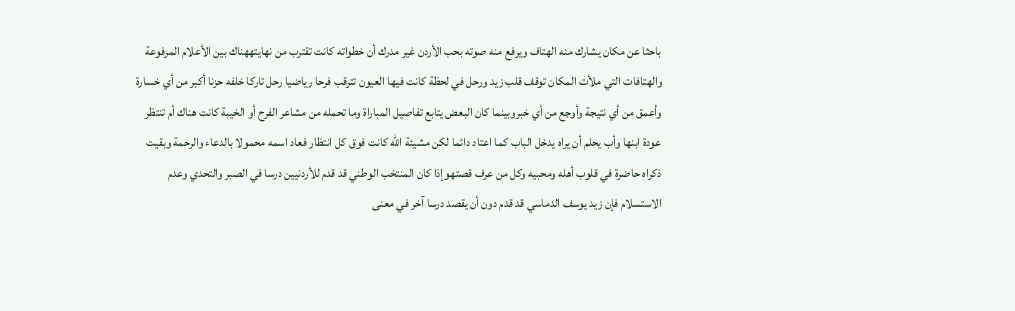باحثا عن مكان يشارك منه الهتاف ويرفع منه صوته بحب الأردن غير مدرك أن خطواته كانت تقترب من نهايتههناك بين الأعلام المرفوعة والهتافات التي ملأت المكان توقف قلب زيد ورحل في لحظة كانت فيها العيون تترقب فرحا رياضيا رحل تاركا خلفه حزنا أكبر من أي خسارة وأعمق من أي نتيجة وأوجع من أي خبروبينما كان البعض يتابع تفاصيل المباراة وما تحمله من مشاعر الفرح أو الخيبة كانت هناك أم تنتظر عودة ابنها وأب يحلم أن يراه يدخل الباب كما اعتاد دائما لكن مشيئة الله كانت فوق كل انتظار فعاد اسمه محمولا بالدعاء والرحمة وبقيت ذكراه حاضرة في قلوب أهله ومحبيه وكل من عرف قصتهوإذا كان المنتخب الوطني قد قدم للأردنيين درسا في الصبر والتحدي وعدم الاستسلام فإن زيد يوسف الدماسي قد قدم دون أن يقصد درسا آخر في معنى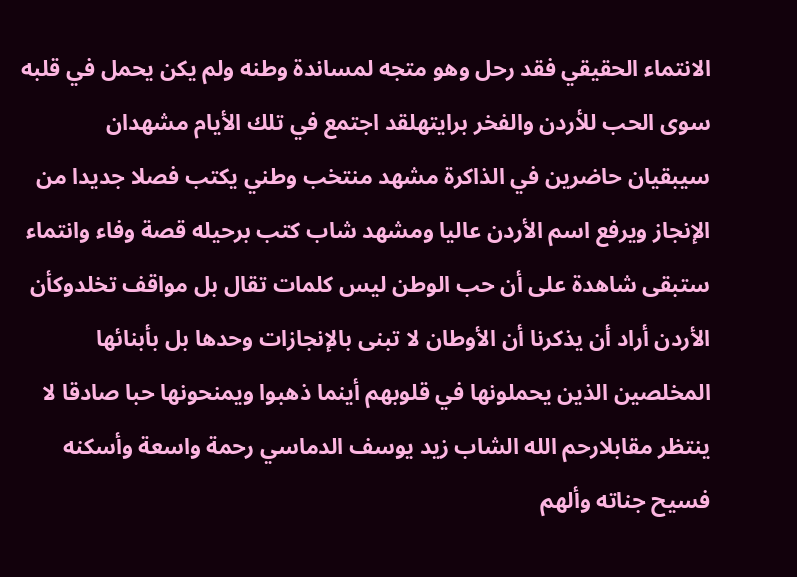الانتماء الحقيقي فقد رحل وهو متجه لمساندة وطنه ولم يكن يحمل في قلبه سوى الحب للأردن والفخر برايتهلقد اجتمع في تلك الأيام مشهدان سيبقيان حاضرين في الذاكرة مشهد منتخب وطني يكتب فصلا جديدا من الإنجاز ويرفع اسم الأردن عاليا ومشهد شاب كتب برحيله قصة وفاء وانتماء ستبقى شاهدة على أن حب الوطن ليس كلمات تقال بل مواقف تخلدوكأن الأردن أراد أن يذكرنا أن الأوطان لا تبنى بالإنجازات وحدها بل بأبنائها المخلصين الذين يحملونها في قلوبهم أينما ذهبوا ويمنحونها حبا صادقا لا ينتظر مقابلارحم الله الشاب زيد يوسف الدماسي رحمة واسعة وأسكنه فسيح جناته وألهم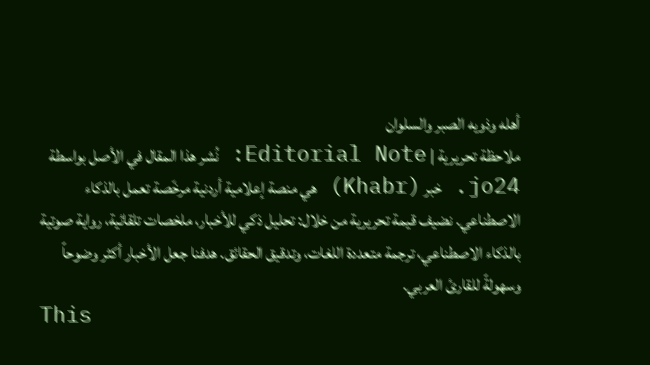أهله وذويه الصبر والسلوان
ملاحظة تحريرية | Editorial Note: نُشر هذا المقال في الأصل بواسطة jo24. خبر (Khabr) هي منصة إعلامية أردنية مرخّصة تعمل بالذكاء الاصطناعي. نضيف قيمة تحريرية من خلال: تحليل ذكي للأخبار، ملخصات تلقائية، رواية صوتية بالذكاء الاصطناعي، ترجمة متعددة اللغات، وتدقيق الحقائق. هدفنا جعل الأخبار أكثر وضوحاً وسهولةً للقارئ العربي.
This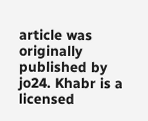article was originally published by jo24. Khabr is a licensed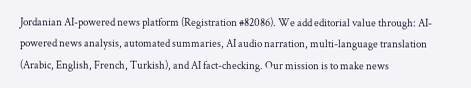Jordanian AI-powered news platform (Registration #82086). We add editorial value through: AI-powered news analysis, automated summaries, AI audio narration, multi-language translation (Arabic, English, French, Turkish), and AI fact-checking. Our mission is to make news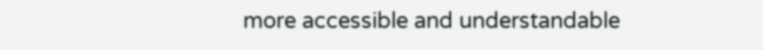more accessible and understandable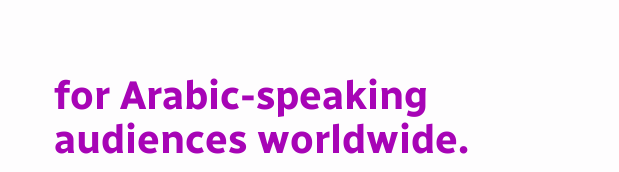for Arabic-speaking audiences worldwide.